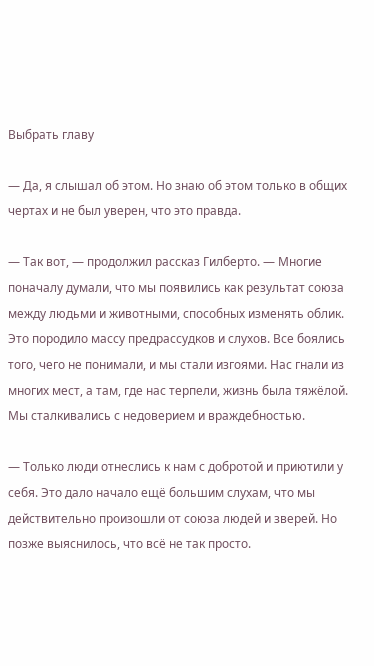Выбрать главу

— Да, я слышал об этом. Но знаю об этом только в общих чертах и не был уверен, что это правда.

— Так вот, — продолжил рассказ Гилберто. — Многие поначалу думали, что мы появились как результат союза между людьми и животными, способных изменять облик. Это породило массу предрассудков и слухов. Все боялись того, чего не понимали, и мы стали изгоями. Нас гнали из многих мест, а там, где нас терпели, жизнь была тяжёлой. Мы сталкивались с недоверием и враждебностью.

— Только люди отнеслись к нам с добротой и приютили у себя. Это дало начало ещё большим слухам, что мы действительно произошли от союза людей и зверей. Но позже выяснилось, что всё не так просто.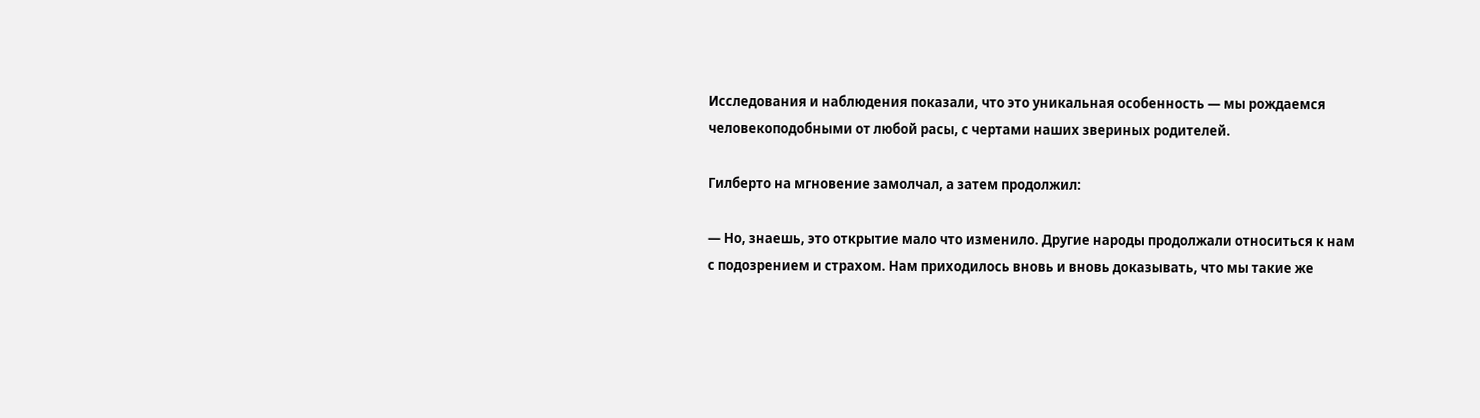Исследования и наблюдения показали, что это уникальная особенность — мы рождаемся человекоподобными от любой расы, с чертами наших звериных родителей.

Гилберто на мгновение замолчал, а затем продолжил:

— Но, знаешь, это открытие мало что изменило. Другие народы продолжали относиться к нам с подозрением и страхом. Нам приходилось вновь и вновь доказывать, что мы такие же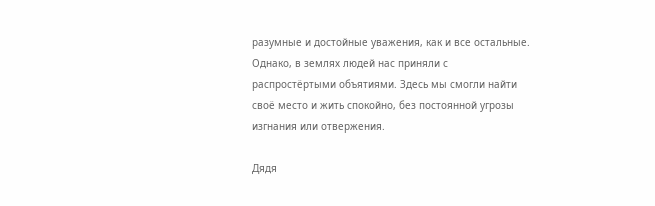разумные и достойные уважения, как и все остальные. Однако, в землях людей нас приняли с распростёртыми объятиями. Здесь мы смогли найти своё место и жить спокойно, без постоянной угрозы изгнания или отвержения.

Дядя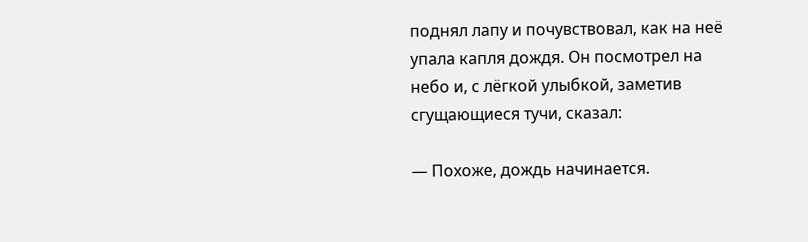поднял лапу и почувствовал, как на неё упала капля дождя. Он посмотрел на небо и, с лёгкой улыбкой, заметив сгущающиеся тучи, сказал:

— Похоже, дождь начинается.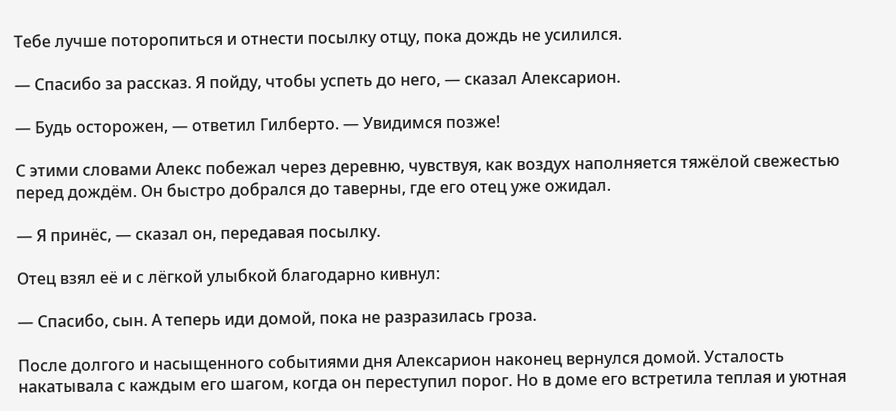Тебе лучше поторопиться и отнести посылку отцу, пока дождь не усилился.

— Спасибо за рассказ. Я пойду, чтобы успеть до него, — сказал Алексарион.

— Будь осторожен, — ответил Гилберто. — Увидимся позже!

С этими словами Алекс побежал через деревню, чувствуя, как воздух наполняется тяжёлой свежестью перед дождём. Он быстро добрался до таверны, где его отец уже ожидал.

— Я принёс, — сказал он, передавая посылку.

Отец взял её и с лёгкой улыбкой благодарно кивнул:

— Спасибо, сын. А теперь иди домой, пока не разразилась гроза.

После долгого и насыщенного событиями дня Алексарион наконец вернулся домой. Усталость накатывала с каждым его шагом, когда он переступил порог. Но в доме его встретила теплая и уютная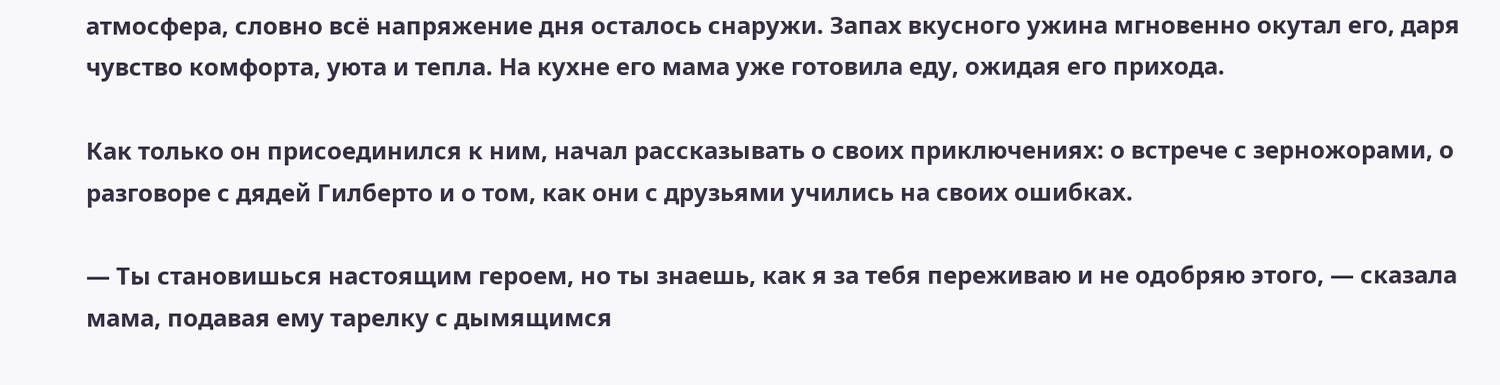атмосфера, словно всё напряжение дня осталось снаружи. Запах вкусного ужина мгновенно окутал его, даря чувство комфорта, уюта и тепла. На кухне его мама уже готовила еду, ожидая его прихода.

Как только он присоединился к ним, начал рассказывать о своих приключениях: о встрече с зерножорами, о разговоре с дядей Гилберто и о том, как они с друзьями учились на своих ошибках.

— Ты становишься настоящим героем, но ты знаешь, как я за тебя переживаю и не одобряю этого, — сказала мама, подавая ему тарелку с дымящимся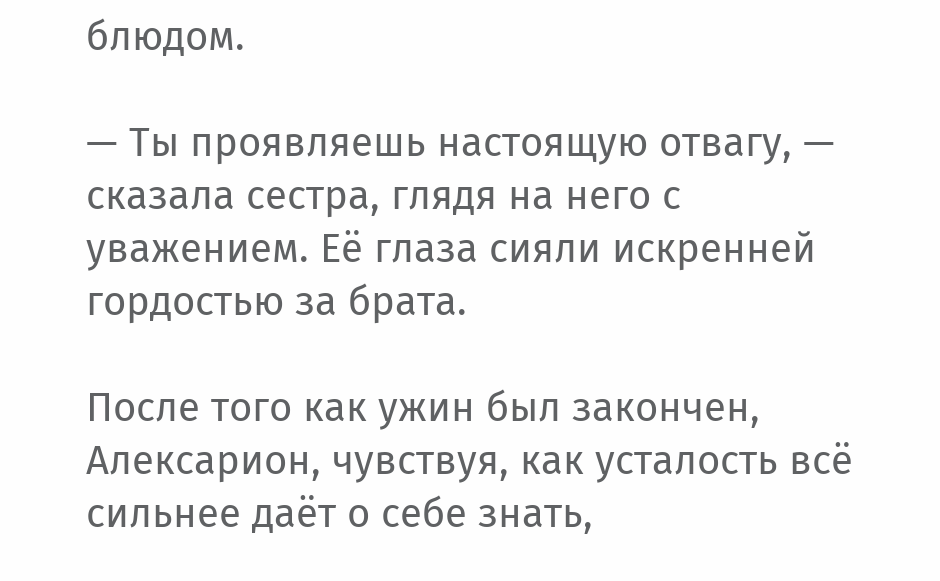блюдом.

— Ты проявляешь настоящую отвагу, — сказала сестра, глядя на него с уважением. Её глаза сияли искренней гордостью за брата.

После того как ужин был закончен, Алексарион, чувствуя, как усталость всё сильнее даёт о себе знать,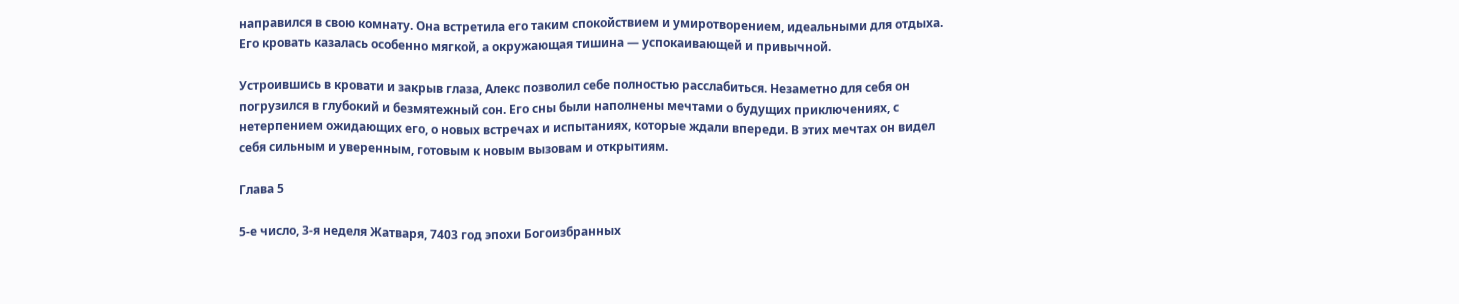направился в свою комнату. Она встретила его таким спокойствием и умиротворением, идеальными для отдыха. Его кровать казалась особенно мягкой, а окружающая тишина — успокаивающей и привычной.

Устроившись в кровати и закрыв глаза, Алекс позволил себе полностью расслабиться. Незаметно для себя он погрузился в глубокий и безмятежный сон. Его сны были наполнены мечтами о будущих приключениях, с нетерпением ожидающих его, о новых встречах и испытаниях, которые ждали впереди. В этих мечтах он видел себя сильным и уверенным, готовым к новым вызовам и открытиям.

Глава 5

5-е число, 3-я неделя Жатваря, 7403 год эпохи Богоизбранных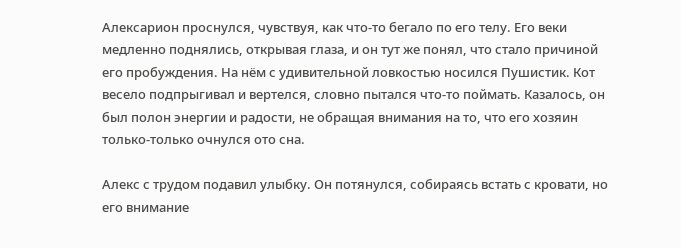Алексарион проснулся, чувствуя, как что-то бегало по его телу. Его веки медленно поднялись, открывая глаза, и он тут же понял, что стало причиной его пробуждения. На нём с удивительной ловкостью носился Пушистик. Кот весело подпрыгивал и вертелся, словно пытался что-то поймать. Казалось, он был полон энергии и радости, не обращая внимания на то, что его хозяин только-только очнулся ото сна.

Алекс с трудом подавил улыбку. Он потянулся, собираясь встать с кровати, но его внимание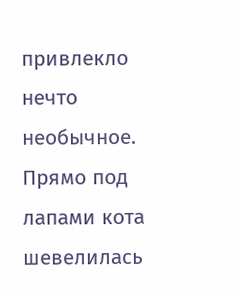привлекло нечто необычное. Прямо под лапами кота шевелилась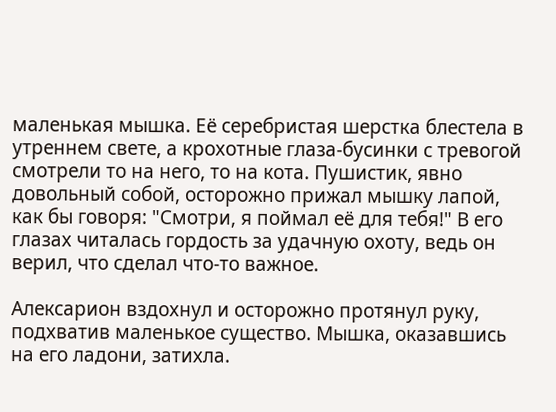маленькая мышка. Её серебристая шерстка блестела в утреннем свете, а крохотные глаза-бусинки с тревогой смотрели то на него, то на кота. Пушистик, явно довольный собой, осторожно прижал мышку лапой, как бы говоря: "Смотри, я поймал её для тебя!" В его глазах читалась гордость за удачную охоту, ведь он верил, что сделал что-то важное.

Алексарион вздохнул и осторожно протянул руку, подхватив маленькое существо. Мышка, оказавшись на его ладони, затихла.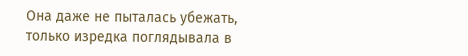Она даже не пыталась убежать, только изредка поглядывала в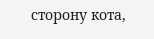сторону кота,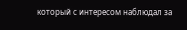который с интересом наблюдал за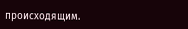происходящим.